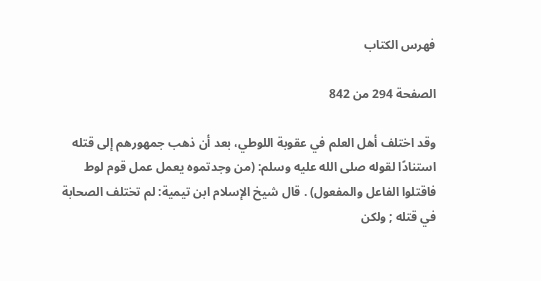فهرس الكتاب

الصفحة 294 من 842

وقد اختلف أهل العلم في عقوبة اللوطي، بعد أن ذهب جمهورهم إلى قتله استنادًا لقوله صلى الله عليه وسلم: (من وجدتموه يعمل عمل قوم لوط فاقتلوا الفاعل والمفعول) . قال شيخ الإسلام ابن تيمية: لم تختلف الصحابة في قتله ; ولكن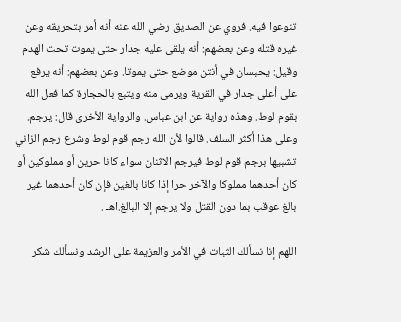تنوعوا فيه. فروي عن الصديق رضي الله عنه أنه أمر بتحريقه وعن غيره قتله وعن بعضهم: أنه يلقى عليه جدار حتى يموت تحت الهدم وقيل: يحبسان في أنتن موضع حتى يموتا. وعن بعضهم: أنه يرفع على أعلى جدار في القرية ويرمى منه ويتبع بالحجارة كما فعل الله بقوم لوط. وهذه رواية عن ابن عباس. والرواية الأخرى قال: يرجم. وعلى هذا أكثر السلف. قالوا لأن الله رجم قوم لوط وشرع رجم الزاني تشبيها برجم قوم لوط فيرجم الاثنان سواء كانا حرين أو مملوكين أو كان أحدهما مملوكا والآخر حرا إذا كانا بالغين فإن كان أحدهما غير بالغ عوقب بما دون القتل ولا يرجم إلا البالغ.اهـ .

اللهم إنا نسألك الثبات في الأمر والعزيمة على الرشد ونسألك شكر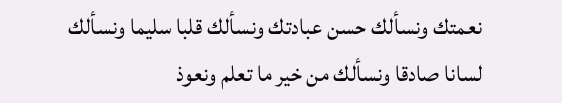نعمتك ونسألك حسن عبادتك ونسألك قلبا سليما ونسألك لسانا صادقا ونسألك من خير ما تعلم ونعوذ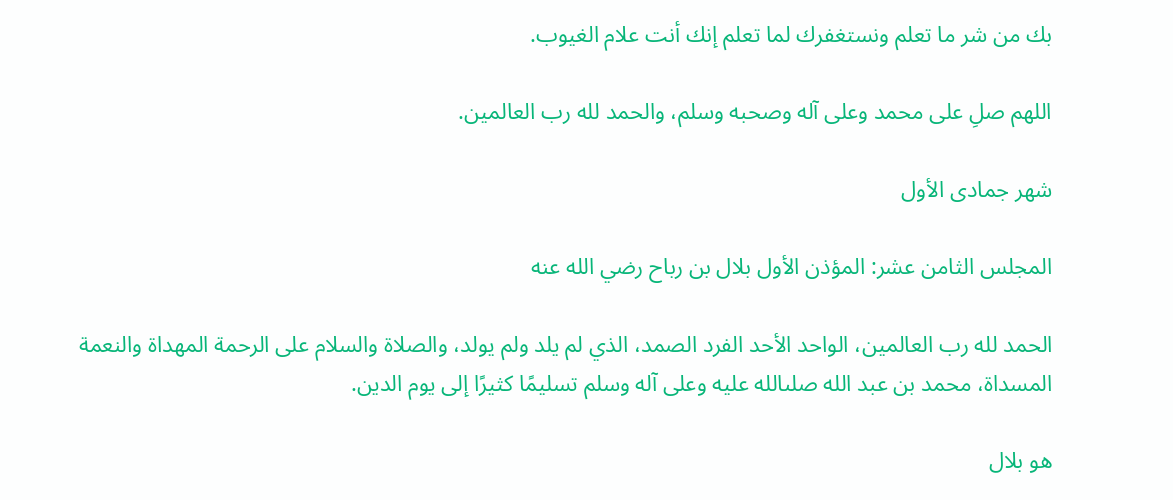بك من شر ما تعلم ونستغفرك لما تعلم إنك أنت علام الغيوب.

اللهم صلِ على محمد وعلى آله وصحبه وسلم، والحمد لله رب العالمين.

شهر جمادى الأول

المجلس الثامن عشر: المؤذن الأول بلال بن رباح رضي الله عنه

الحمد لله رب العالمين، الواحد الأحد الفرد الصمد، الذي لم يلد ولم يولد، والصلاة والسلام على الرحمة المهداة والنعمة المسداة، محمد بن عبد الله صلىالله عليه وعلى آله وسلم تسليمًا كثيرًا إلى يوم الدين.

هو بلال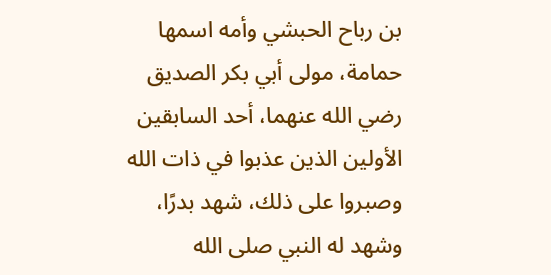بن رباح الحبشي وأمه اسمها حمامة، مولى أبي بكر الصديق رضي الله عنهما، أحد السابقين الأولين الذين عذبوا في ذات الله وصبروا على ذلك، شهد بدرًا، وشهد له النبي صلى الله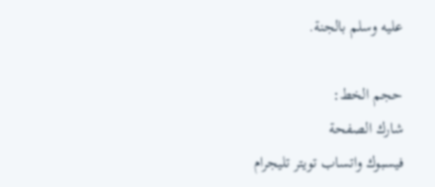عليه وسلم بالجنة.

حجم الخط:
شارك الصفحة
فيسبوك واتساب تويتر تليجرام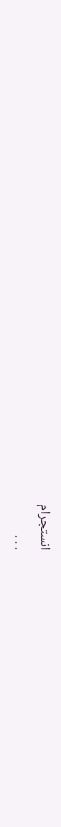انستجرام
. . .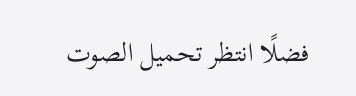فضلًا انتظر تحميل الصوت